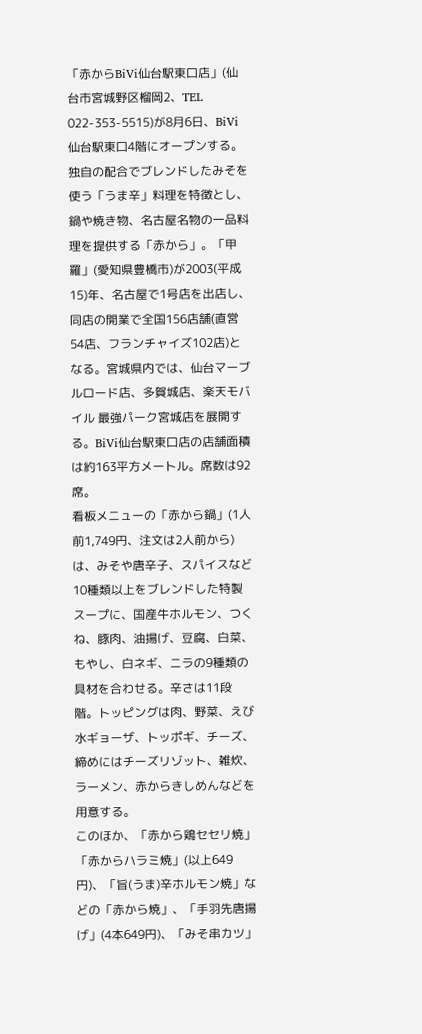「赤からBiVi仙台駅東口店」(仙台市宮城野区榴岡2、TEL 022-353-5515)が8月6日、BiVi仙台駅東口4階にオープンする。
独自の配合でブレンドしたみそを使う「うま辛」料理を特徴とし、鍋や焼き物、名古屋名物の一品料理を提供する「赤から」。「甲羅」(愛知県豊橋市)が2003(平成15)年、名古屋で1号店を出店し、同店の開業で全国156店舗(直営54店、フランチャイズ102店)となる。宮城県内では、仙台マーブルロード店、多賀城店、楽天モバイル 最強パーク宮城店を展開する。BiVi仙台駅東口店の店舗面積は約163平方メートル。席数は92席。
看板メニューの「赤から鍋」(1人前1,749円、注文は2人前から)は、みそや唐辛子、スパイスなど10種類以上をブレンドした特製スープに、国産牛ホルモン、つくね、豚肉、油揚げ、豆腐、白菜、もやし、白ネギ、ニラの9種類の具材を合わせる。辛さは11段階。トッピングは肉、野菜、えび水ギョーザ、トッポギ、チーズ、締めにはチーズリゾット、雑炊、ラーメン、赤からきしめんなどを用意する。
このほか、「赤から鶏セセリ焼」「赤からハラミ焼」(以上649円)、「旨(うま)辛ホルモン焼」などの「赤から焼」、「手羽先唐揚げ」(4本649円)、「みそ串カツ」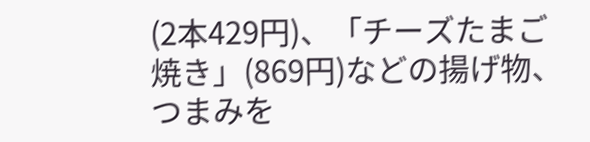(2本429円)、「チーズたまご焼き」(869円)などの揚げ物、つまみを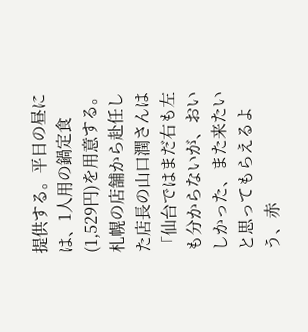提供する。平日の昼には、1人用の鍋定食(1,529円)を用意する。
札幌の店舗から赴任した店長の山口潤さんは「仙台ではまだ右も左も分からないが、おいしかった、また来たいと思ってもらえるよう、赤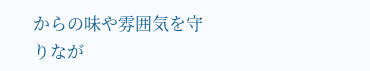からの味や雰囲気を守りなが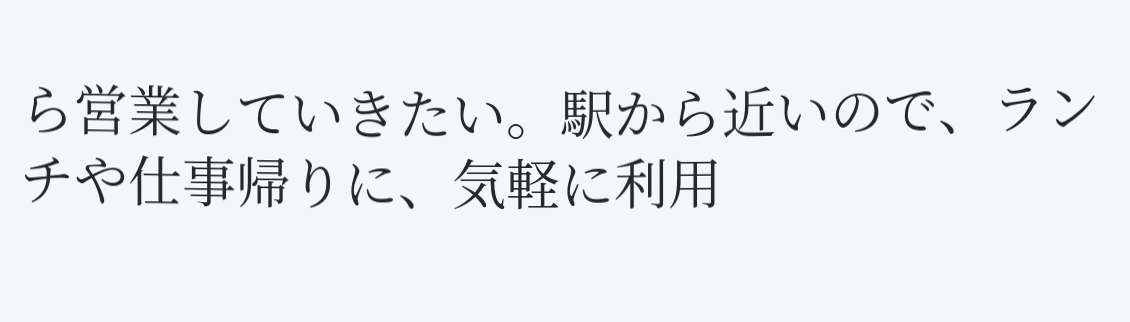ら営業していきたい。駅から近いので、ランチや仕事帰りに、気軽に利用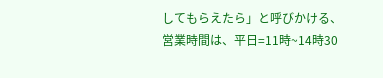してもらえたら」と呼びかける、
営業時間は、平日=11時~14時30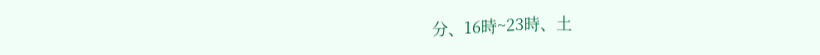分、16時~23時、土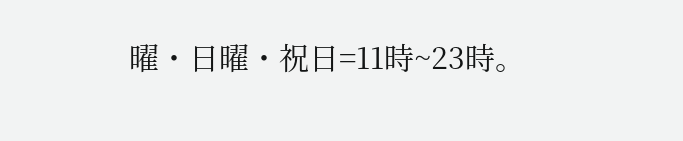曜・日曜・祝日=11時~23時。